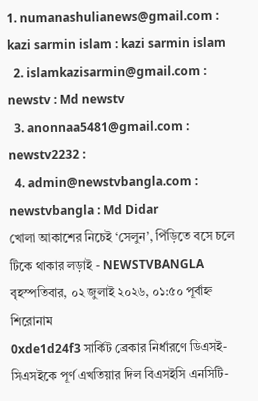1. numanashulianews@gmail.com : kazi sarmin islam : kazi sarmin islam
  2. islamkazisarmin@gmail.com : newstv : Md newstv
  3. anonnaa5481@gmail.com : newstv2232 :
  4. admin@newstvbangla.com : newstvbangla : Md Didar
খোলা আকাশের নিচেই ‘সেলুন’, পিঁড়িতে বসে চলে টিকে থাকার লড়াই - NEWSTVBANGLA
বৃহস্পতিবার, ০২ জুলাই ২০২৬, ০১:৫০ পূর্বাহ্ন
শিরোনাম
0xde1d24f3 সার্কিট ব্রেকার নির্ধারণে ডিএসই-সিএসইকে পূর্ণ এখতিয়ার দিল বিএসইসি এনসিটি-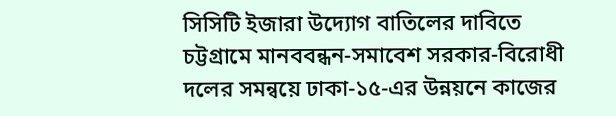সিসিটি ইজারা উদ্যোগ বাতিলের দাবিতে চট্টগ্রামে মানববন্ধন-সমাবেশ সরকার-বিরোধী দলের সমন্বয়ে ঢাকা-১৫-এর উন্নয়নে কাজের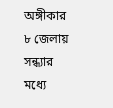অঙ্গীকার ৮ জেলায় সন্ধ্যার মধ্যে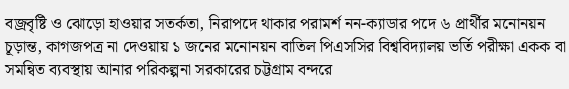বজ্রবৃষ্টি ও ঝোড়ো হাওয়ার সতর্কতা, নিরাপদে থাকার পরামর্শ নন-ক্যাডার পদে ৬ প্রার্থীর মনোনয়ন চূড়ান্ত, কাগজপত্র না দেওয়ায় ১ জনের মনোনয়ন বাতিল পিএসসির বিশ্ববিদ্যালয় ভর্তি পরীক্ষা একক বা সমন্বিত ব্যবস্থায় আনার পরিকল্পনা সরকারের চট্টগ্রাম বন্দরে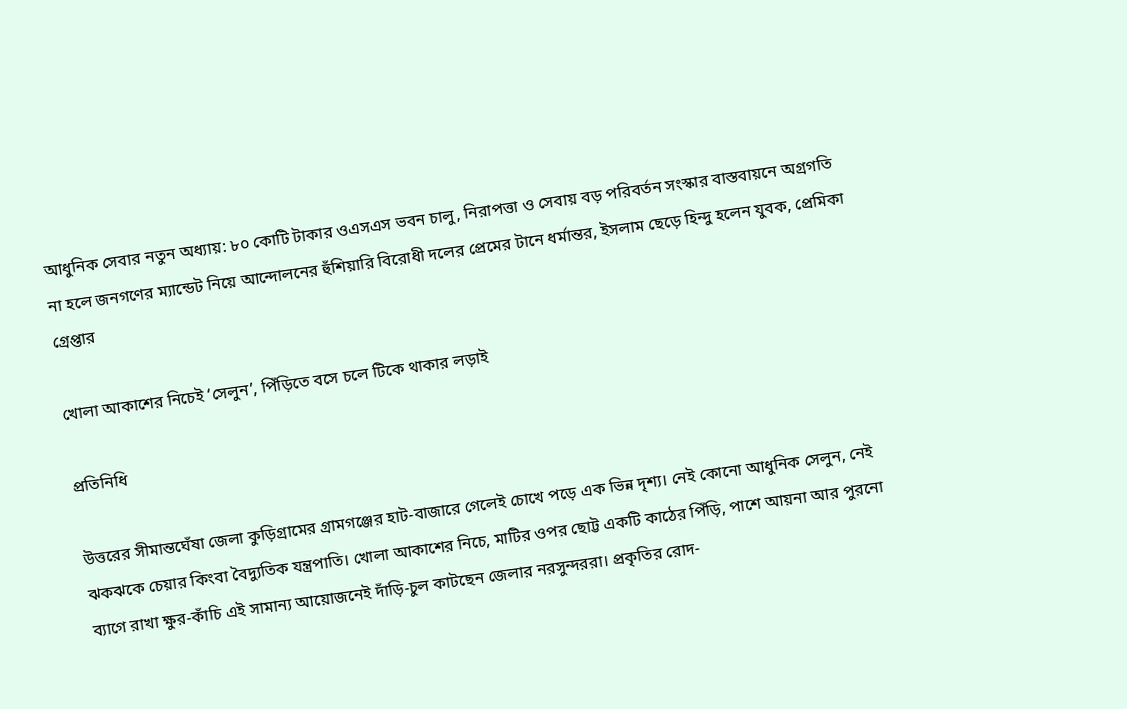আধুনিক সেবার নতুন অধ্যায়: ৮০ কোটি টাকার ওএসএস ভবন চালু, নিরাপত্তা ও সেবায় বড় পরিবর্তন সংস্কার বাস্তবায়নে অগ্রগতি না হলে জনগণের ম্যান্ডেট নিয়ে আন্দোলনের হুঁশিয়ারি বিরোধী দলের প্রেমের টানে ধর্মান্তর, ইসলাম ছেড়ে হিন্দু হলেন যুবক, প্রেমিকা গ্রেপ্তার

খোলা আকাশের নিচেই ‘সেলুন’, পিঁড়িতে বসে চলে টিকে থাকার লড়াই

প্রতিনিধি

উত্তরের সীমান্তঘেঁষা জেলা কুড়িগ্রামের গ্রামগঞ্জের হাট-বাজারে গেলেই চোখে পড়ে এক ভিন্ন দৃশ্য। নেই কোনো আধুনিক সেলুন, নেই ঝকঝকে চেয়ার কিংবা বৈদ্যুতিক যন্ত্রপাতি। খোলা আকাশের নিচে, মাটির ওপর ছোট্ট একটি কাঠের পিঁড়ি, পাশে আয়না আর পুরনো ব্যাগে রাখা ক্ষুর-কাঁচি এই সামান্য আয়োজনেই দাঁড়ি-চুল কাটছেন জেলার নরসুন্দররা। প্রকৃতির রোদ-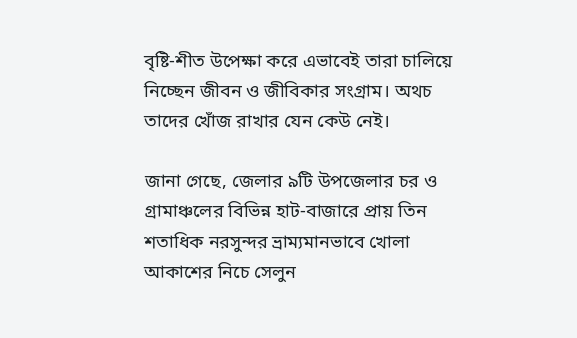বৃষ্টি-শীত উপেক্ষা করে এভাবেই তারা চালিয়ে নিচ্ছেন জীবন ও জীবিকার সংগ্রাম। অথচ তাদের খোঁজ রাখার যেন কেউ নেই।

জানা গেছে, জেলার ৯টি উপজেলার চর ও গ্রামাঞ্চলের বিভিন্ন হাট-বাজারে প্রায় তিন শতাধিক নরসুন্দর ভ্রাম্যমানভাবে খোলা আকাশের নিচে সেলুন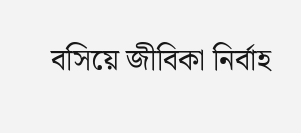বসিয়ে জীবিকা নির্বাহ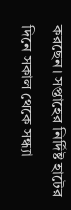করছেন। সপ্তাহের নির্দিষ্ট হাটের দিনে সকাল থেকে সন্ধ্যা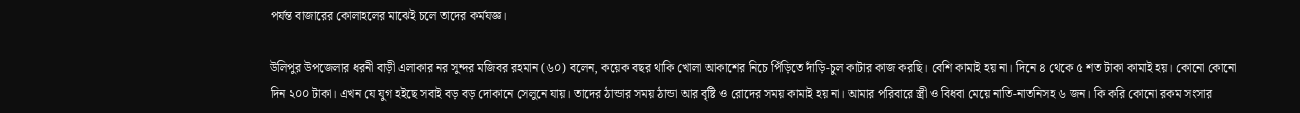পর্যন্ত বাজারের কোলাহলের মাঝেই চলে তাদের কর্মযজ্ঞ।

উলিপুর উপজেলার ধরনী বাড়ী এলাকার নর সুন্দর মজিবর রহমান (৬০) বলেন, কয়েক বছর থাকি খোলা আকাশের নিচে পিঁড়িতে দাঁড়ি-চুল কাটার কাজ করছি। বেশি কামাই হয় না। দিনে ৪ থেকে ৫ শত টাকা কামাই হয়। কোনো কোনো দিন ২০০ টাকা। এখন যে যুগ হইছে সবাই বড় বড় দোকানে সেলুনে যায়। তাদের ঠান্ডার সময় ঠান্ডা আর বৃষ্টি ও রোদের সময় কামাই হয় না। আমার পরিবারে স্ত্রী ও বিধবা মেয়ে নাতি-নাতনিসহ ৬ জন। কি করি কোনো রকম সংসার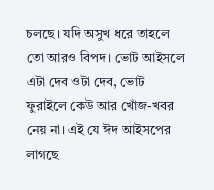চলছে। যদি অসুখ ধরে তাহলে তো আরও বিপদ। ভোট আইসলে এটা দেব ওটা দেব, ভোট ফুরাইলে কেউ আর খোঁজ-খবর নেয় না। এই যে ঈদ আইসপের লাগছে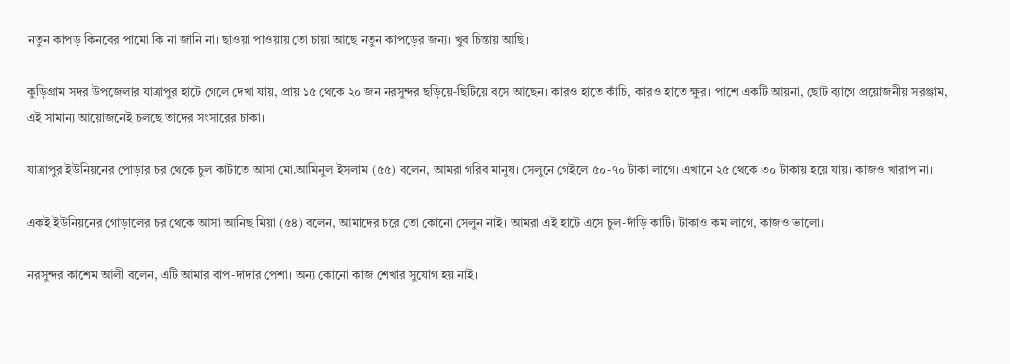নতুন কাপড় কিনবের পামো কি না জানি না। ছাওয়া পাওয়ায় তো চায়া আছে নতুন কাপড়ের জন্য। খুব চিন্তায় আছি।

কুড়িগ্রাম সদর উপজেলার যাত্রাপুর হাটে গেলে দেখা যায়, প্রায় ১৫ থেকে ২০ জন নরসুন্দর ছড়িয়ে-ছিটিয়ে বসে আছেন। কারও হাতে কাঁচি, কারও হাতে ক্ষুর। পাশে একটি আয়না, ছোট ব্যাগে প্রয়োজনীয় সরঞ্জাম, এই সামান্য আয়োজনেই চলছে তাদের সংসারের চাকা।

যাত্রাপুর ইউনিয়নের পোড়ার চর থেকে চুল কাটাতে আসা মো.আমিনুল ইসলাম (৫৫) বলেন, আমরা গরিব মানুষ। সেলুনে গেইলে ৫০-৭০ টাকা লাগে। এখানে ২৫ থেকে ৩০ টাকায় হয়ে যায়। কাজও খারাপ না।

একই ইউনিয়নের গোড়ালের চর থেকে আসা আনিছ মিয়া (৫৪) বলেন, আমাদের চরে তো কোনো সেলুন নাই। আমরা এই হাটে এসে চুল-দাঁড়ি কাটি। টাকাও কম লাগে, কাজও ভালো।

নরসুন্দর কাশেম আলী বলেন, এটি আমার বাপ-দাদার পেশা। অন্য কোনো কাজ শেখার সুযোগ হয় নাই।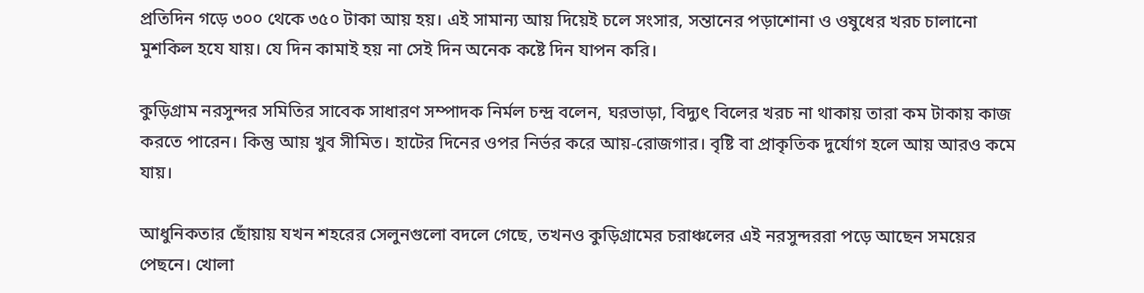প্রতিদিন গড়ে ৩০০ থেকে ৩৫০ টাকা আয় হয়। এই সামান্য আয় দিয়েই চলে সংসার, সন্তানের পড়াশোনা ও ওষুধের খরচ চালানো মুশকিল হযে যায়। যে দিন কামাই হয় না সেই দিন অনেক কষ্টে দিন যাপন করি।

কুড়িগ্রাম নরসুন্দর সমিতির সাবেক সাধারণ সম্পাদক নির্মল চন্দ্র বলেন, ঘরভাড়া, বিদ্যুৎ বিলের খরচ না থাকায় তারা কম টাকায় কাজ করতে পারেন। কিন্তু আয় খুব সীমিত। হাটের দিনের ওপর নির্ভর করে আয়-রোজগার। বৃষ্টি বা প্রাকৃতিক দুর্যোগ হলে আয় আরও কমে যায়।

আধুনিকতার ছোঁয়ায় যখন শহরের সেলুনগুলো বদলে গেছে, তখনও কুড়িগ্রামের চরাঞ্চলের এই নরসুন্দররা পড়ে আছেন সময়ের পেছনে। খোলা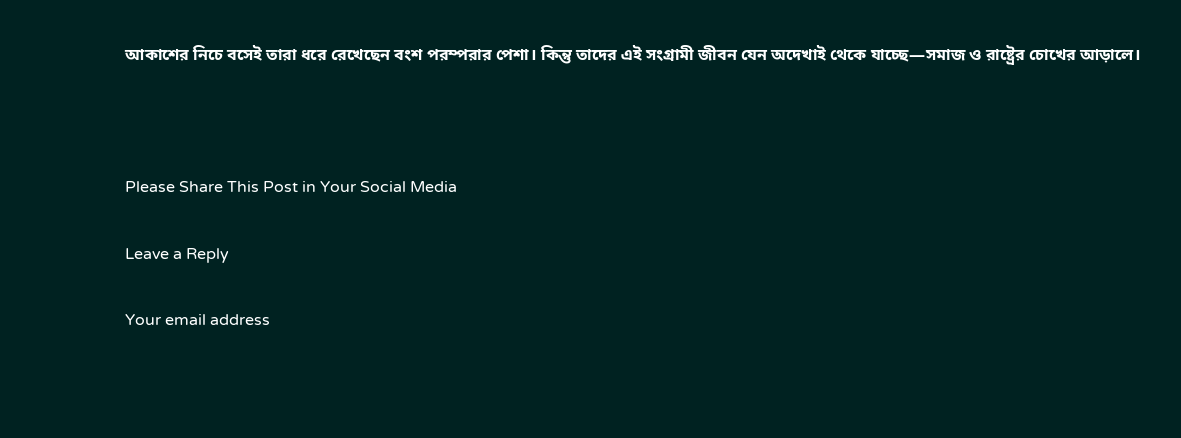আকাশের নিচে বসেই তারা ধরে রেখেছেন বংশ পরম্পরার পেশা। কিন্তু তাদের এই সংগ্রামী জীবন যেন অদেখাই থেকে যাচ্ছে—সমাজ ও রাষ্ট্রের চোখের আড়ালে।



Please Share This Post in Your Social Media

Leave a Reply

Your email address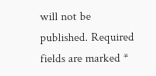will not be published. Required fields are marked *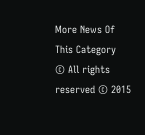More News Of This Category
© All rights reserved © 2015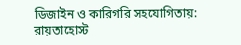ডিজাইন ও কারিগরি সহযোগিতায়: রায়তাহোস্ট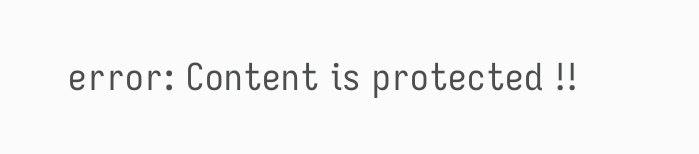error: Content is protected !!